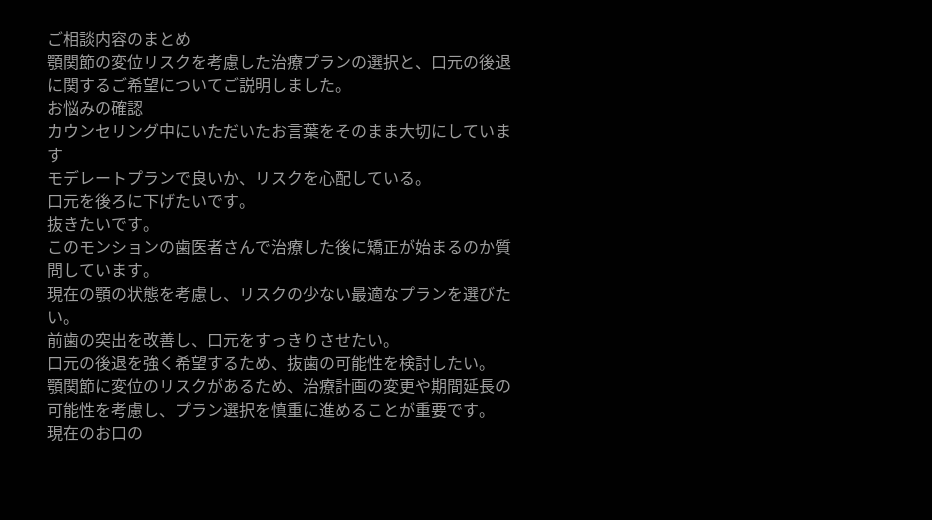ご相談内容のまとめ
顎関節の変位リスクを考慮した治療プランの選択と、口元の後退に関するご希望についてご説明しました。
お悩みの確認
カウンセリング中にいただいたお言葉をそのまま大切にしています
モデレートプランで良いか、リスクを心配している。
口元を後ろに下げたいです。
抜きたいです。
このモンションの歯医者さんで治療した後に矯正が始まるのか質問しています。
現在の顎の状態を考慮し、リスクの少ない最適なプランを選びたい。
前歯の突出を改善し、口元をすっきりさせたい。
口元の後退を強く希望するため、抜歯の可能性を検討したい。
顎関節に変位のリスクがあるため、治療計画の変更や期間延長の可能性を考慮し、プラン選択を慎重に進めることが重要です。
現在のお口の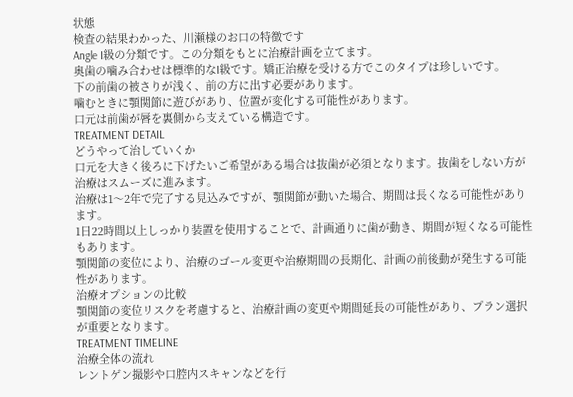状態
検査の結果わかった、川瀬様のお口の特徴です
Angle I級の分類です。この分類をもとに治療計画を立てます。
奥歯の噛み合わせは標準的なI級です。矯正治療を受ける方でこのタイプは珍しいです。
下の前歯の被さりが浅く、前の方に出す必要があります。
噛むときに顎関節に遊びがあり、位置が変化する可能性があります。
口元は前歯が唇を裏側から支えている構造です。
TREATMENT DETAIL
どうやって治していくか
口元を大きく後ろに下げたいご希望がある場合は抜歯が必須となります。抜歯をしない方が治療はスムーズに進みます。
治療は1〜2年で完了する見込みですが、顎関節が動いた場合、期間は長くなる可能性があります。
1日22時間以上しっかり装置を使用することで、計画通りに歯が動き、期間が短くなる可能性もあります。
顎関節の変位により、治療のゴール変更や治療期間の長期化、計画の前後動が発生する可能性があります。
治療オプションの比較
顎関節の変位リスクを考慮すると、治療計画の変更や期間延長の可能性があり、プラン選択が重要となります。
TREATMENT TIMELINE
治療全体の流れ
レントゲン撮影や口腔内スキャンなどを行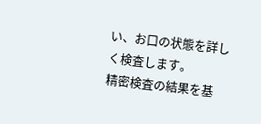い、お口の状態を詳しく検査します。
精密検査の結果を基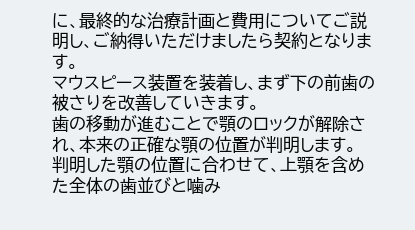に、最終的な治療計画と費用についてご説明し、ご納得いただけましたら契約となります。
マウスピース装置を装着し、まず下の前歯の被さりを改善していきます。
歯の移動が進むことで顎のロックが解除され、本来の正確な顎の位置が判明します。
判明した顎の位置に合わせて、上顎を含めた全体の歯並びと噛み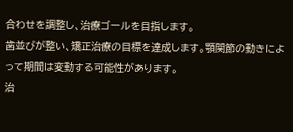合わせを調整し、治療ゴールを目指します。
歯並びが整い、矯正治療の目標を達成します。顎関節の動きによって期間は変動する可能性があります。
治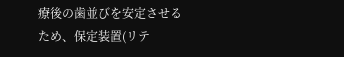療後の歯並びを安定させるため、保定装置(リテ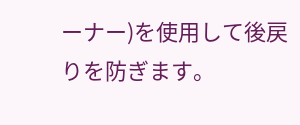ーナー)を使用して後戻りを防ぎます。